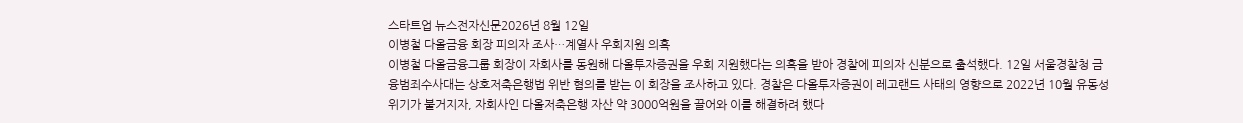스타트업 뉴스전자신문2026년 8월 12일
이병철 다올금융 회장 피의자 조사…계열사 우회지원 의혹
이병철 다올금융그룹 회장이 자회사를 동원해 다올투자증권을 우회 지원했다는 의혹을 받아 경찰에 피의자 신분으로 출석했다. 12일 서울경찰청 금융범죄수사대는 상호저축은행법 위반 혐의를 받는 이 회장을 조사하고 있다. 경찰은 다올투자증권이 레고랜드 사태의 영향으로 2022년 10월 유동성 위기가 불거지자, 자회사인 다올저축은행 자산 약 3000억원을 끌어와 이를 해결하려 했다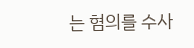는 혐의를 수사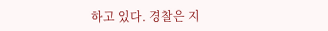하고 있다. 경찰은 지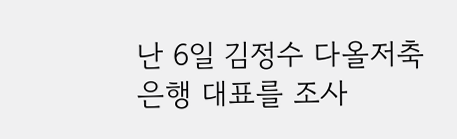난 6일 김정수 다올저축은행 대표를 조사